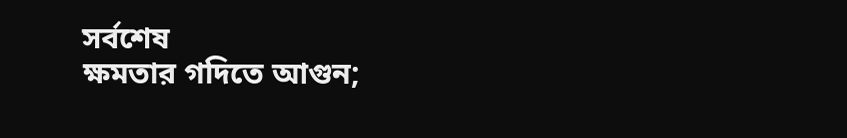সর্বশেষ
ক্ষমতার গদিতে আগুন;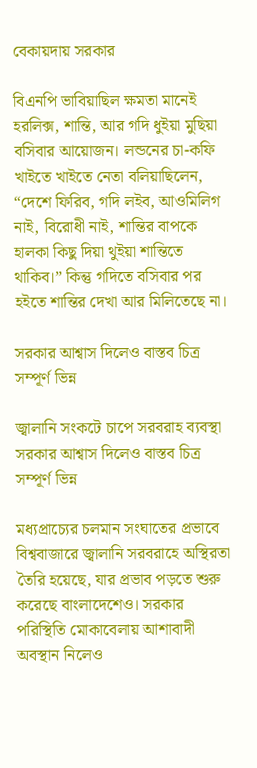বেকায়দায় সরকার

বিএনপি ভাবিয়াছিল ক্ষমতা মানেই হরলিক্স, শান্তি, আর গদি ধুইয়া মুছিয়া বসিবার আয়োজন। লন্ডনের চা-কফি খাইতে খাইতে নেতা বলিয়াছিলেন, “দেশে ফিরিব, গদি লইব, আওমিলিগ নাই, বিরোধী নাই, শান্তির বাপকে হালকা কিছু দিয়া থুইয়া শান্তিতে থাকিব।” কিন্তু গদিতে বসিবার পর হইতে শান্তির দেখা আর মিলিতেছে না।

সরকার আশ্বাস দিলেও বাস্তব চিত্র সম্পূর্ণ ভিন্ন

জ্বালানি সংকটে চাপে সরবরাহ ব্যবস্থা সরকার আশ্বাস দিলেও বাস্তব চিত্র সম্পূর্ণ ভিন্ন

মধ্যপ্রাচ্যের চলমান সংঘাতের প্রভাবে বিশ্ববাজারে জ্বালানি সরবরাহে অস্থিরতা তৈরি হয়েছে, যার প্রভাব পড়তে শুরু করেছে বাংলাদেশেও। সরকার পরিস্থিতি মোকাবেলায় আশাবাদী অবস্থান নিলেও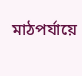মাঠপর্যায়ে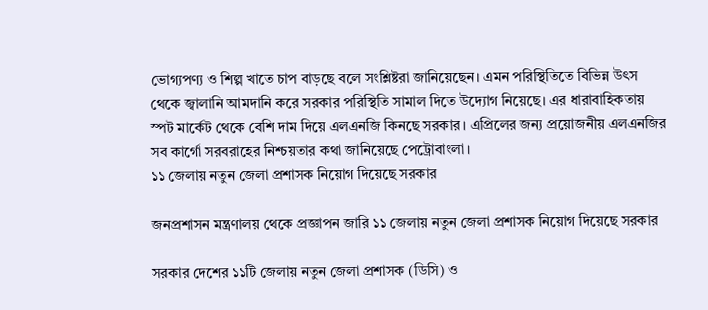ভোগ্যপণ্য ও শিল্প খাতে চাপ বাড়ছে বলে সংশ্লিষ্টরা জানিয়েছেন। এমন পরিস্থিতিতে বিভিন্ন উৎস থেকে জ্বালানি আমদানি করে সরকার পরিস্থিতি সামাল দিতে উদ্যোগ নিয়েছে। এর ধারাবাহিকতায় স্পট মার্কেট থেকে বেশি দাম দিয়ে এলএনজি কিনছে সরকার। এপ্রিলের জন্য প্রয়োজনীয় এলএনজির সব কার্গো সরবরাহের নিশ্চয়তার কথা জানিয়েছে পেট্রোবাংলা।
১১ জেলায় নতুন জেলা প্রশাসক নিয়োগ দিয়েছে সরকার

জনপ্রশাসন মন্ত্রণালয় থেকে প্রজ্ঞাপন জারি ১১ জেলায় নতুন জেলা প্রশাসক নিয়োগ দিয়েছে সরকার

সরকার দেশের ১১টি জেলায় নতুন জেলা প্রশাসক (ডিসি) ও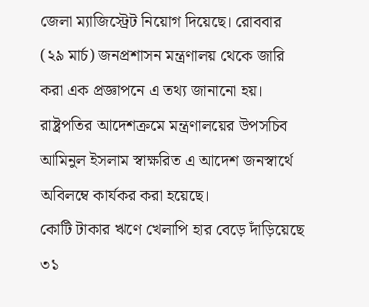জেলা ম্যাজিস্ট্রেট নিয়োগ দিয়েছে। রোববার (২৯ মার্চ) জনপ্রশাসন মন্ত্রণালয় থেকে জারি করা এক প্রজ্ঞাপনে এ তথ্য জানানো হয়। রাষ্ট্রপতির আদেশক্রমে মন্ত্রণালয়ের উপসচিব আমিনুল ইসলাম স্বাক্ষরিত এ আদেশ জনস্বার্থে অবিলম্বে কার্যকর করা হয়েছে।
কোটি টাকার ঋণে খেলাপি হার বেড়ে দাঁড়িয়েছে ৩১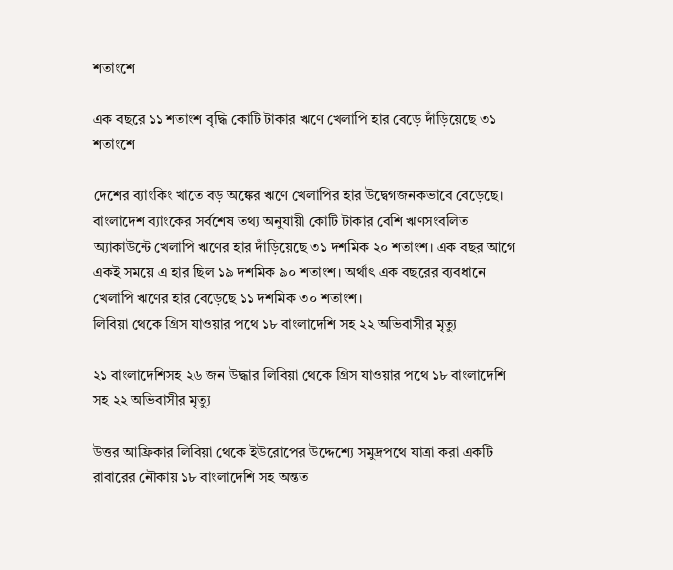শতাংশে

এক বছরে ১১ শতাংশ বৃদ্ধি কোটি টাকার ঋণে খেলাপি হার বেড়ে দাঁড়িয়েছে ৩১ শতাংশে

দেশের ব্যাংকিং খাতে বড় অঙ্কের ঋণে খেলাপির হার উদ্বেগজনকভাবে বেড়েছে। বাংলাদেশ ব্যাংকের সর্বশেষ তথ্য অনুযায়ী কোটি টাকার বেশি ঋণসংবলিত অ্যাকাউন্টে খেলাপি ঋণের হার দাঁড়িয়েছে ৩১ দশমিক ২০ শতাংশ। এক বছর আগে একই সময়ে এ হার ছিল ১৯ দশমিক ৯০ শতাংশ। অর্থাৎ এক বছরের ব্যবধানে খেলাপি ঋণের হার বেড়েছে ১১ দশমিক ৩০ শতাংশ।
লিবিয়া থেকে গ্রিস যাওয়ার পথে ১৮ বাংলাদেশি সহ ২২ অভিবাসীর মৃত্যু

২১ বাংলাদেশিসহ ২৬ জন উদ্ধার লিবিয়া থেকে গ্রিস যাওয়ার পথে ১৮ বাংলাদেশি সহ ২২ অভিবাসীর মৃত্যু

উত্তর আফ্রিকার লিবিয়া থেকে ইউরোপের উদ্দেশ্যে সমুদ্রপথে যাত্রা করা একটি রাবারের নৌকায় ১৮ বাংলাদেশি সহ অন্তত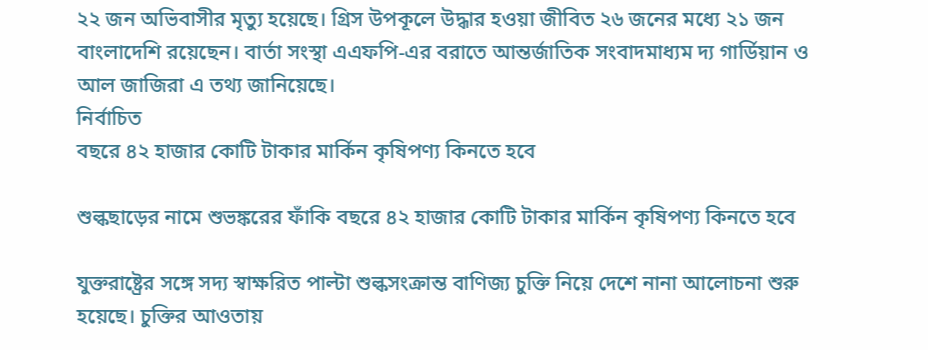২২ জন অভিবাসীর মৃত্যু হয়েছে। গ্রিস উপকূলে উদ্ধার হওয়া জীবিত ২৬ জনের মধ্যে ২১ জন বাংলাদেশি রয়েছেন। বার্তা সংস্থা এএফপি-এর বরাতে আন্তর্জাতিক সংবাদমাধ্যম দ্য গার্ডিয়ান ও আল জাজিরা এ তথ্য জানিয়েছে।
নির্বাচিত
বছরে ৪২ হাজার কোটি টাকার মার্কিন কৃষিপণ্য কিনতে হবে

শুল্কছাড়ের নামে শুভঙ্করের ফাঁকি বছরে ৪২ হাজার কোটি টাকার মার্কিন কৃষিপণ্য কিনতে হবে

যুক্তরাষ্ট্রের সঙ্গে সদ্য স্বাক্ষরিত পাল্টা শুল্কসংক্রান্ত বাণিজ্য চুক্তি নিয়ে দেশে নানা আলোচনা শুরু হয়েছে। চুক্তির আওতায়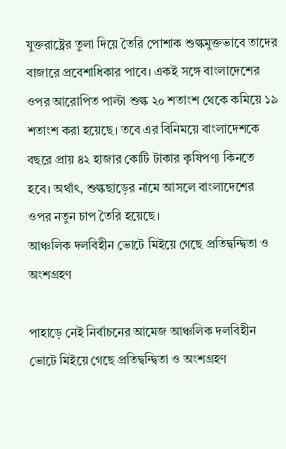যুক্তরাষ্ট্রের তুলা দিয়ে তৈরি পোশাক শুল্কমুক্তভাবে তাদের বাজারে প্রবেশাধিকার পাবে। একই সঙ্গে বাংলাদেশের ওপর আরোপিত পাল্টা শুল্ক ২০ শতাংশ থেকে কমিয়ে ১৯ শতাংশ করা হয়েছে। তবে এর বিনিময়ে বাংলাদেশকে বছরে প্রায় ৪২ হাজার কোটি টাকার কৃষিপণ্য কিনতে হবে। অর্থাৎ, শুল্কছাড়ের নামে আসলে বাংলাদেশের ওপর নতুন চাপ তৈরি হয়েছে।
আঞ্চলিক দলবিহীন ভোটে মিইয়ে গেছে প্রতিদ্বন্দ্বিতা ও অংশগ্রহণ

পাহাড়ে নেই নির্বাচনের আমেজ আঞ্চলিক দলবিহীন ভোটে মিইয়ে গেছে প্রতিদ্বন্দ্বিতা ও অংশগ্রহণ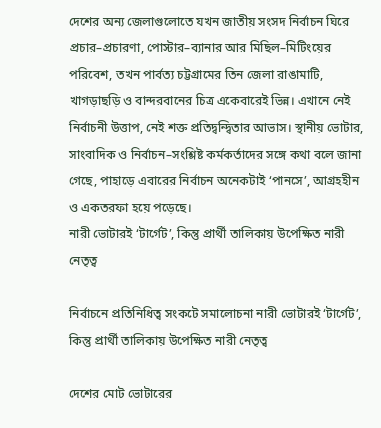দেশের অন্য জেলাগুলোতে যখন জাতীয় সংসদ নির্বাচন ঘিরে প্রচার–প্রচারণা, পোস্টার–ব্যানার আর মিছিল–মিটিংয়ের পরিবেশ, তখন পার্বত্য চট্টগ্রামের তিন জেলা রাঙামাটি, খাগড়াছড়ি ও বান্দরবানের চিত্র একেবারেই ভিন্ন। এখানে নেই নির্বাচনী উত্তাপ, নেই শক্ত প্রতিদ্বন্দ্বিতার আভাস। স্থানীয় ভোটার, সাংবাদিক ও নির্বাচন–সংশ্লিষ্ট কর্মকর্তাদের সঙ্গে কথা বলে জানা গেছে, পাহাড়ে এবারের নির্বাচন অনেকটাই ‘পানসে’, আগ্রহহীন ও একতরফা হয়ে পড়েছে।
নারী ভোটারই ‘টার্গেট’, কিন্তু প্রার্থী তালিকায় উপেক্ষিত নারী নেতৃত্ব

নির্বাচনে প্রতিনিধিত্ব সংকটে সমালোচনা নারী ভোটারই ‘টার্গেট’, কিন্তু প্রার্থী তালিকায় উপেক্ষিত নারী নেতৃত্ব

দেশের মোট ভোটারের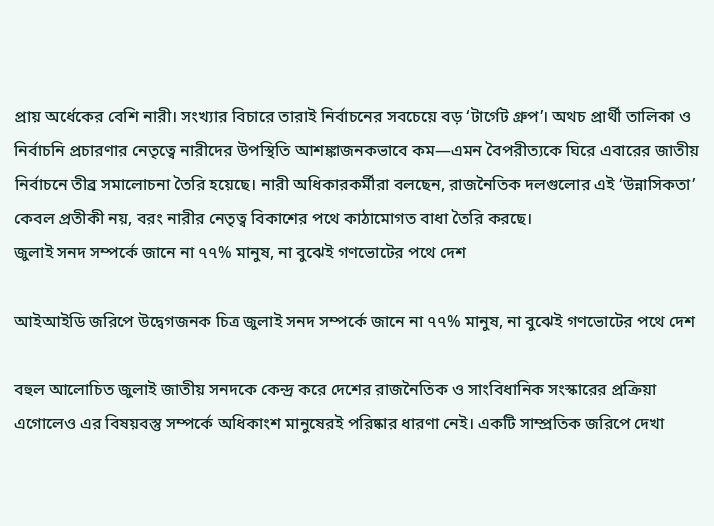প্রায় অর্ধেকের বেশি নারী। সংখ্যার বিচারে তারাই নির্বাচনের সবচেয়ে বড় ‘টার্গেট গ্রুপ’। অথচ প্রার্থী তালিকা ও নির্বাচনি প্রচারণার নেতৃত্বে নারীদের উপস্থিতি আশঙ্কাজনকভাবে কম—এমন বৈপরীত্যকে ঘিরে এবারের জাতীয় নির্বাচনে তীব্র সমালোচনা তৈরি হয়েছে। নারী অধিকারকর্মীরা বলছেন, রাজনৈতিক দলগুলোর এই ‘উন্নাসিকতা’ কেবল প্রতীকী নয়, বরং নারীর নেতৃত্ব বিকাশের পথে কাঠামোগত বাধা তৈরি করছে।
জুলাই সনদ সম্পর্কে জানে না ৭৭% মানুষ, না বুঝেই গণভোটের পথে দেশ

আইআইডি জরিপে উদ্বেগজনক চিত্র জুলাই সনদ সম্পর্কে জানে না ৭৭% মানুষ, না বুঝেই গণভোটের পথে দেশ

বহুল আলোচিত জুলাই জাতীয় সনদকে কেন্দ্র করে দেশের রাজনৈতিক ও সাংবিধানিক সংস্কারের প্রক্রিয়া এগোলেও এর বিষয়বস্তু সম্পর্কে অধিকাংশ মানুষেরই পরিষ্কার ধারণা নেই। একটি সাম্প্রতিক জরিপে দেখা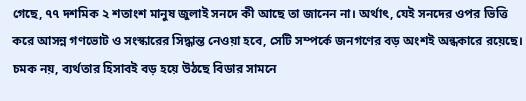গেছে, ৭৭ দশমিক ২ শতাংশ মানুষ জুলাই সনদে কী আছে তা জানেন না। অর্থাৎ, যেই সনদের ওপর ভিত্তি করে আসন্ন গণভোট ও সংস্কারের সিদ্ধান্ত নেওয়া হবে, সেটি সম্পর্কে জনগণের বড় অংশই অন্ধকারে রয়েছে।
চমক নয়, ব্যর্থতার হিসাবই বড় হয়ে উঠছে বিডার সামনে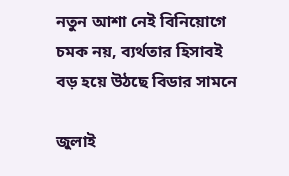নতুন আশা নেই বিনিয়োগে চমক নয়, ব্যর্থতার হিসাবই বড় হয়ে উঠছে বিডার সামনে

জুলাই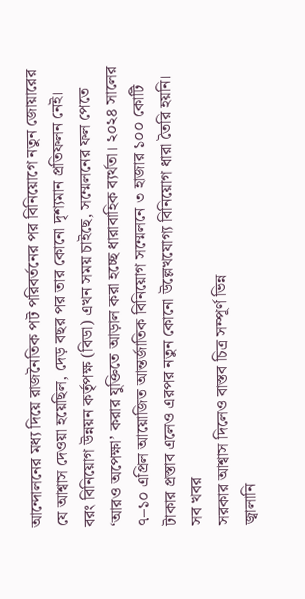আন্দোলনের মধ্য দিয়ে রাজনৈতিক পট পরিবর্তনের পর বিনিয়োগে নতুন জোয়ারের যে আশ্বাস দেওয়া হয়েছিল, দেড় বছর পর তার কোনো দৃশ্যমান প্রতিফলন নেই। বরং বিনিয়োগ উন্নয়ন কর্তৃপক্ষ (বিডা) এখন সময় চাইছে, সম্মেলনের ফল পেতে ‘আরও অপেক্ষা’ করার যুক্তিতে আড়াল করা হচ্ছে ধারাবাহিক ব্যর্থতা। ২০২৪ সালের ৭–১০ এপ্রিল আয়োজিত আন্তর্জাতিক বিনিয়োগ সম্মেলনে ৩ হাজার ১০০ কোটি টাকার প্রস্তাব এলেও এরপর নতুন কোনো উল্লেখযোগ্য বিনিয়োগ ধারা তৈরি হয়নি।
সব খবর
সরকার আশ্বাস দিলেও বাস্তব চিত্র সম্পূর্ণ ভিন্ন
জ্বালানি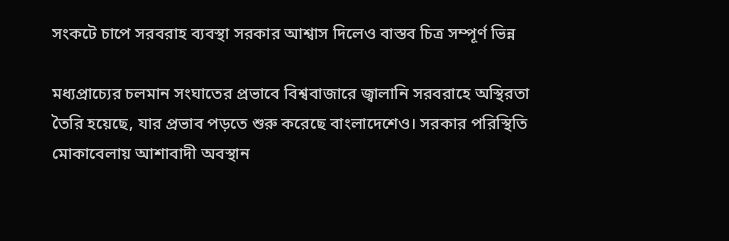সংকটে চাপে সরবরাহ ব্যবস্থা সরকার আশ্বাস দিলেও বাস্তব চিত্র সম্পূর্ণ ভিন্ন

মধ্যপ্রাচ্যের চলমান সংঘাতের প্রভাবে বিশ্ববাজারে জ্বালানি সরবরাহে অস্থিরতা তৈরি হয়েছে, যার প্রভাব পড়তে শুরু করেছে বাংলাদেশেও। সরকার পরিস্থিতি মোকাবেলায় আশাবাদী অবস্থান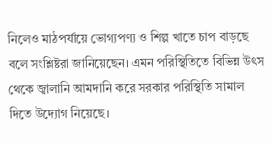নিলেও মাঠপর্যায়ে ভোগ্যপণ্য ও শিল্প খাতে চাপ বাড়ছে বলে সংশ্লিষ্টরা জানিয়েছেন। এমন পরিস্থিতিতে বিভিন্ন উৎস থেকে জ্বালানি আমদানি করে সরকার পরিস্থিতি সামাল দিতে উদ্যোগ নিয়েছে।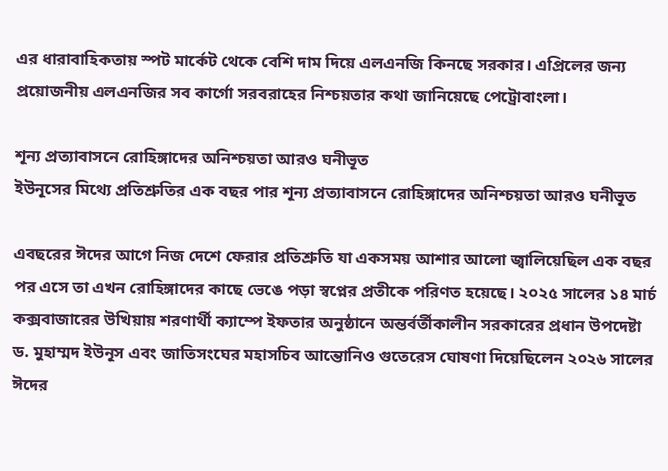এর ধারাবাহিকতায় স্পট মার্কেট থেকে বেশি দাম দিয়ে এলএনজি কিনছে সরকার। এপ্রিলের জন্য প্রয়োজনীয় এলএনজির সব কার্গো সরবরাহের নিশ্চয়তার কথা জানিয়েছে পেট্রোবাংলা।

শূন্য প্রত্যাবাসনে রোহিঙ্গাদের অনিশ্চয়তা আরও ঘনীভূত
ইউনূসের মিথ্যে প্রতিশ্রুতির এক বছর পার শূন্য প্রত্যাবাসনে রোহিঙ্গাদের অনিশ্চয়তা আরও ঘনীভূত

এবছরের ঈদের আগে নিজ দেশে ফেরার প্রতিশ্রুতি যা একসময় আশার আলো জ্বালিয়েছিল এক বছর পর এসে তা এখন রোহিঙ্গাদের কাছে ভেঙে পড়া স্বপ্নের প্রতীকে পরিণত হয়েছে। ২০২৫ সালের ১৪ মার্চ কক্সবাজারের উখিয়ায় শরণার্থী ক্যাম্পে ইফতার অনুষ্ঠানে অন্তর্বর্তীকালীন সরকারের প্রধান উপদেষ্টা ড. মুহাম্মদ ইউনূস এবং জাতিসংঘের মহাসচিব আন্তোনিও গুতেরেস ঘোষণা দিয়েছিলেন ২০২৬ সালের ঈদের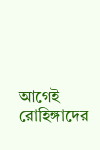আগেই রোহিঙ্গাদের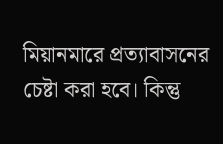মিয়ানমারে প্রত্যাবাসনের চেষ্টা করা হবে। কিন্তু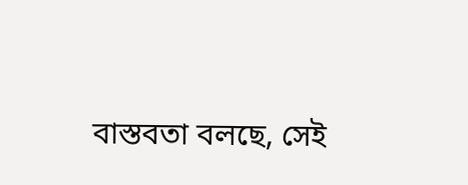বাস্তবতা বলছে, সেই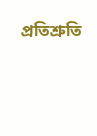প্রতিশ্রুতি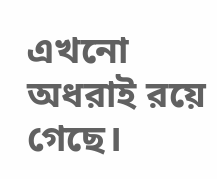এখনো অধরাই রয়ে গেছে।